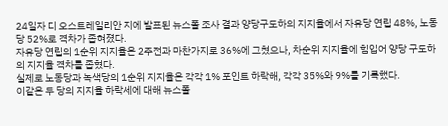24일자 디 오스트레일리안 지에 발표된 뉴스폴 조사 결과 양당구도하의 지지율에서 자유당 연립 48%, 노동당 52%로 격차가 좁혀졌다.
자유당 연립의 1순위 지지율은 2주전과 마찬가지로 36%에 그쳤으나, 차순위 지지율에 힘입어 양당 구도하의 지지율 격차를 좁혔다.
실제로 노동당과 녹색당의 1순위 지지율은 각각 1% 포인트 하락해, 각각 35%와 9%를 기록했다.
이같은 두 당의 지지율 하락세에 대해 뉴스폴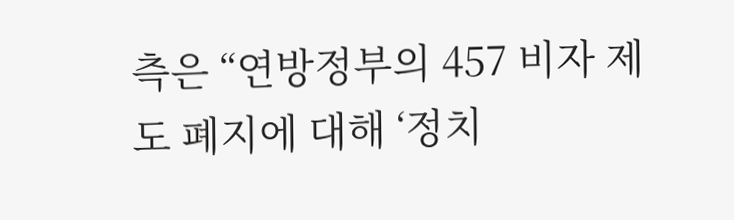측은 “연방정부의 457 비자 제도 폐지에 대해 ‘정치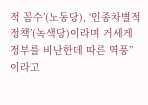적 꼼수’(노동당), ‘인종차별적 정책’(녹색당)이라며 거세게 정부를 비난한데 따른 역풍”이라고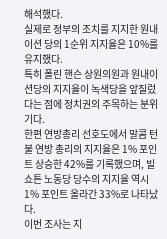해석했다.
실제로 정부의 조치를 지지한 원내이션 당의 1순위 지지율은 10%를 유지했다.
특히 폴린 핸슨 상원의원과 원내이션당의 지지율이 녹색당을 앞질렀다는 점에 정치권의 주목하는 분위기다.
한편 연방총리 선호도에서 말콤 턴불 연방 총리의 지지율은 1% 포인트 상승한 42%를 기록했으며, 빌 쇼튼 노동당 당수의 지지율 역시 1% 포인트 올라간 33%로 나타났다.
이번 조사는 지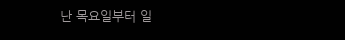난 목요일부터 일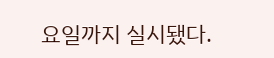요일까지 실시됐다.